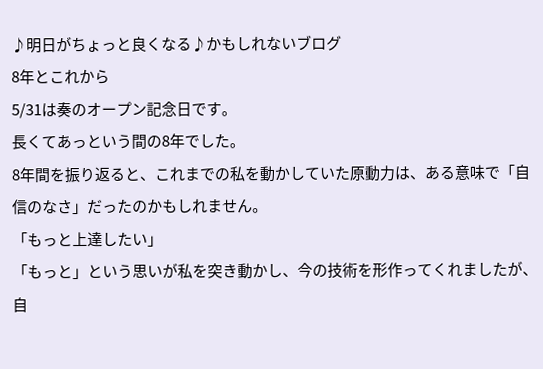♪明日がちょっと良くなる♪かもしれないブログ
8年とこれから
5/31は奏のオープン記念日です。
長くてあっという間の8年でした。
8年間を振り返ると、これまでの私を動かしていた原動力は、ある意味で「自信のなさ」だったのかもしれません。
「もっと上達したい」
「もっと」という思いが私を突き動かし、今の技術を形作ってくれましたが、自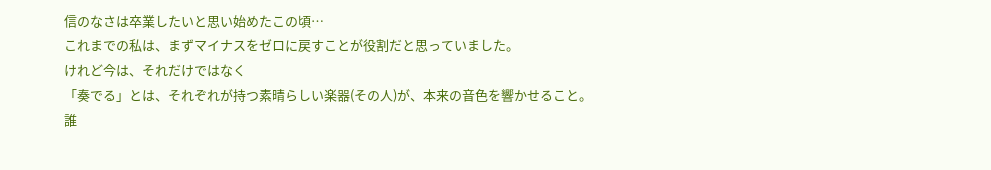信のなさは卒業したいと思い始めたこの頃…
これまでの私は、まずマイナスをゼロに戻すことが役割だと思っていました。
けれど今は、それだけではなく
「奏でる」とは、それぞれが持つ素晴らしい楽器(その人)が、本来の音色を響かせること。
誰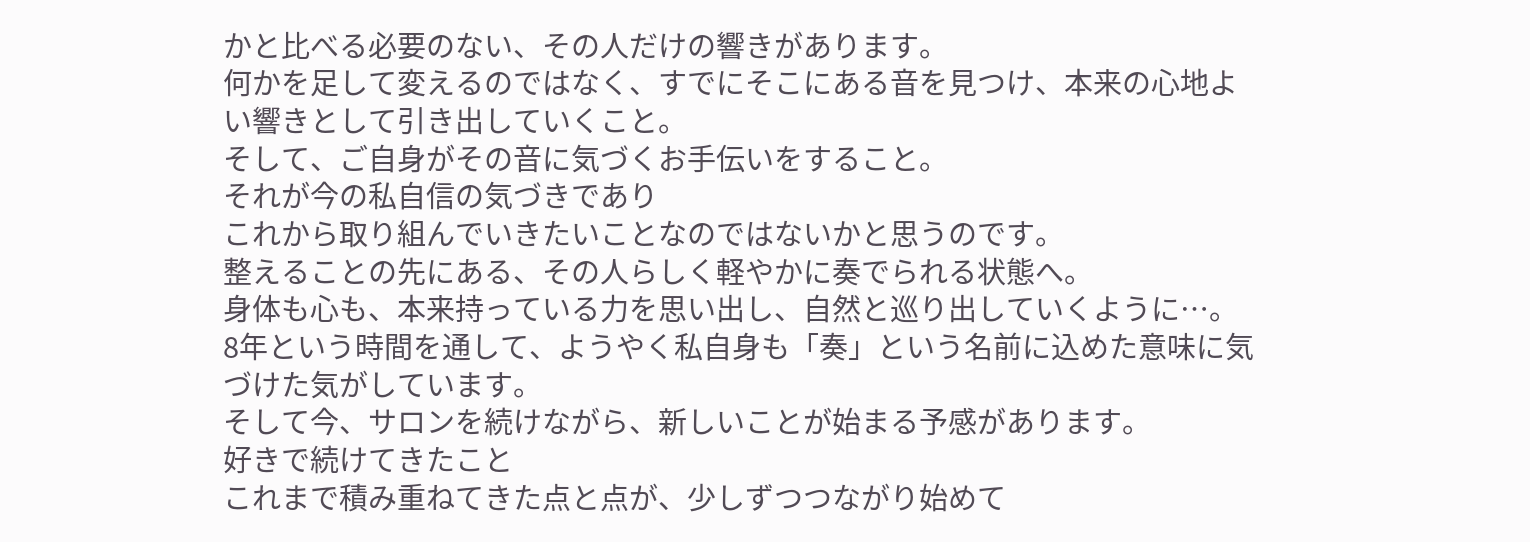かと比べる必要のない、その人だけの響きがあります。
何かを足して変えるのではなく、すでにそこにある音を見つけ、本来の心地よい響きとして引き出していくこと。
そして、ご自身がその音に気づくお手伝いをすること。
それが今の私自信の気づきであり
これから取り組んでいきたいことなのではないかと思うのです。
整えることの先にある、その人らしく軽やかに奏でられる状態へ。
身体も心も、本来持っている力を思い出し、自然と巡り出していくように…。
8年という時間を通して、ようやく私自身も「奏」という名前に込めた意味に気づけた気がしています。
そして今、サロンを続けながら、新しいことが始まる予感があります。
好きで続けてきたこと
これまで積み重ねてきた点と点が、少しずつつながり始めて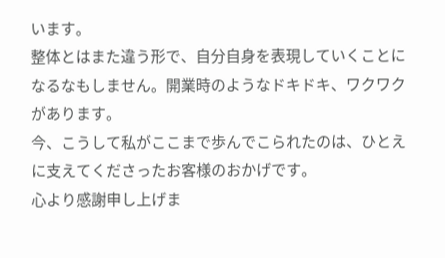います。
整体とはまた違う形で、自分自身を表現していくことになるなもしません。開業時のようなドキドキ、ワクワクがあります。
今、こうして私がここまで歩んでこられたのは、ひとえに支えてくださったお客様のおかげです。
心より感謝申し上げま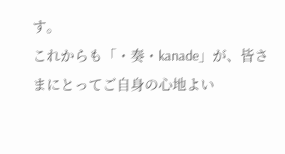す。
これからも「・奏・kanade」が、皆さまにとってご自身の心地よい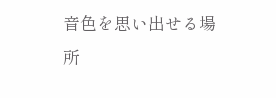音色を思い出せる場所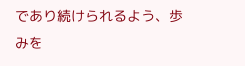であり続けられるよう、歩みを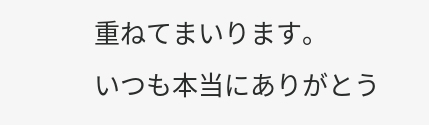重ねてまいります。
いつも本当にありがとう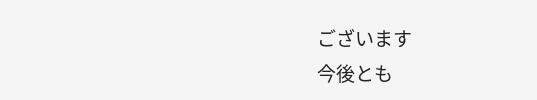ございます
今後とも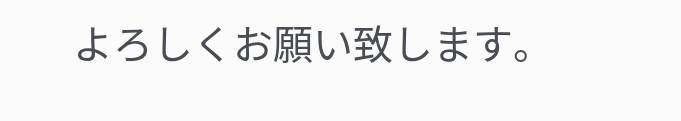よろしくお願い致します。